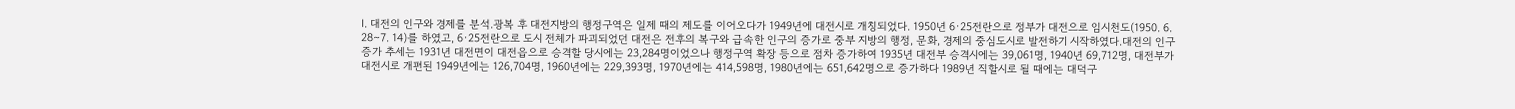Ⅰ. 대전의 인구와 경제를 분석.광복 후 대전지방의 행정구역은 일제 때의 제도를 이어오다가 1949년에 대전시로 개칭되었다. 1950년 6·25전란으로 정부가 대전으로 임시천도(1950. 6. 28∼7. 14)를 하였고, 6·25전란으로 도시 전체가 파괴되었던 대전은 전후의 복구와 급속한 인구의 증가로 중부 지방의 행정, 문화, 경제의 중심도시로 발전하기 시작하였다.대전의 인구증가 추세는 1931년 대전면이 대전읍으로 승격할 당시에는 23,284명이었으나 행정구역 확장 등으로 점차 증가하여 1935년 대전부 승격시에는 39,061명, 1940년 69,712명, 대전부가 대전시로 개편된 1949년에는 126,704명, 1960년에는 229,393명, 1970년에는 414,598명, 1980년에는 651,642명으로 증가하다 1989년 직할시로 될 때에는 대덕구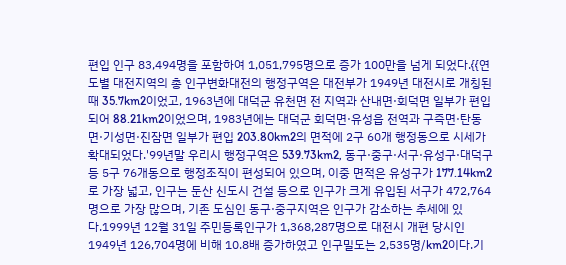편입 인구 83,494명을 포함하여 1,051,795명으로 증가 100만을 넘게 되었다.{{연도별 대전지역의 총 인구변화대전의 행정구역은 대전부가 1949년 대전시로 개칭된 때 35.7km2이었고, 1963년에 대덕군 유천면 전 지역과 산내면·회덕면 일부가 편입되어 88.21km2이었으며, 1983년에는 대덕군 회덕면·유성읍 전역과 구즉면·탄동면·기성면·진잠면 일부가 편입 203.80km2의 면적에 2구 60개 행정동으로 시세가 확대되었다.'99년말 우리시 행정구역은 539.73km2, 동구·중구·서구·유성구·대덕구 등 5구 76개동으로 행정조직이 편성되어 있으며, 이중 면적은 유성구가 177.14km2로 가장 넓고, 인구는 둔산 신도시 건설 등으로 인구가 크게 유입된 서구가 472,764명으로 가장 많으며, 기존 도심인 동구·중구지역은 인구가 감소하는 추세에 있다.1999년 12월 31일 주민등록인구가 1,368,287명으로 대전시 개편 당시인 1949년 126,704명에 비해 10.8배 증가하였고 인구밀도는 2,535명/km2이다.기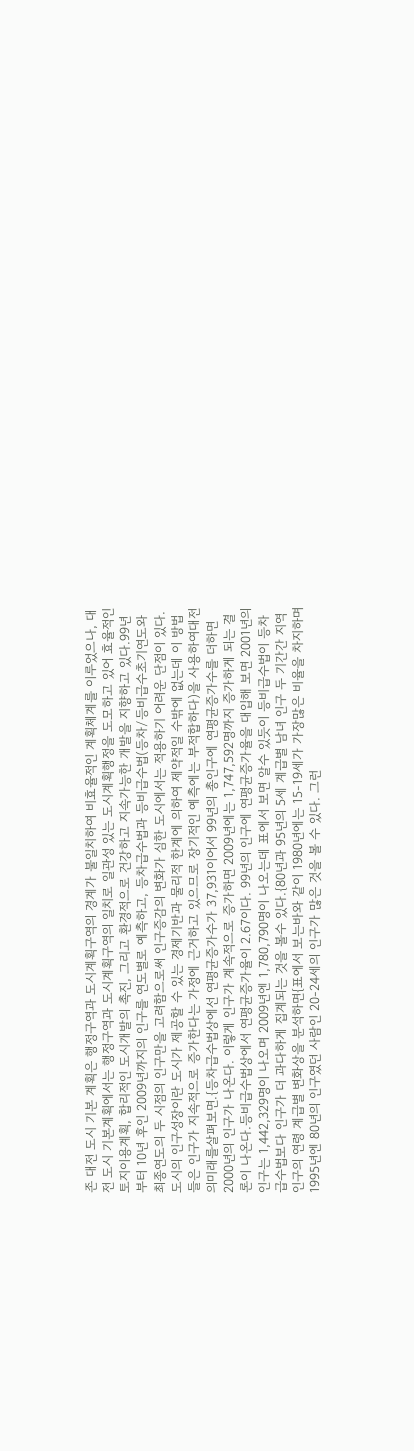존 대전 도시 기본 계획은 행정구역과 도시계획구역의 경계가 불일치하여 비효율적인 계획체계를 이루었으나, 대전 도시 기본계획에서는 행정구역과 도시계획구역의 일치로 일관성 있는 도시계획행정을 도모하고 있어 효율적인 토지이용계획, 합리적인 도시개발의 촉진, 그리고 환경적으로 건강하고 지속가능한 개발을 지향하고 있다.99년부터 10년 후인 2009년까지의 인구를 연도별로 예측하고, 등차급수법과 등비급수법(등차/등비급수초기연도와 최종연도의 두 시점의 인구만을 고려함으로써 인구증감의 변화가 심한 도시에서는 적용하기 어려운 단점이 있다. 도시의 인구성장이란 도시가 제공할 수 있는 경제기반과 물리적 한계에 의하여 제약적일 수밖에 없는데 이 방법들은 인구가 지속적으로 증가한다는 가정에 근거하고 있으므로 장기적인 예측에는 부적합하다)을 사용하여대전의미래를살펴보면.{등차급수법상에선 연평균증가수가 37,931이어서 99년의 총인구에 연평균증가수를 더하면 2000년의 인구가 나온다. 이렇게 인구가 계속적으로 증가하면 2009년에는 1,747,592명까지 증가하게 되는 결론이 나온다.등비급수법상에서 연평균증가율이 2.67이다. 99년의 인구에 연평균증가율을 대입해 보면 2001년의 인구는 1,442,329명이 나오며 2009년엔 1,780,790명이 나오는데 표에서 보면 알수 있듯이 등비급수법이 등차급수법보다 인구가 더 과다하게 집계되는 것을 볼수 있다.{80년과 95년의 5세 계급별 남녀 인구 두 기간간 지역인구의 연령 계급별 변화상을 분석하면{표에서 보는바와 같이 1980년에는 15-19세가 가장많은 비율을 차지하며 1995년엔 80년의 인구였던 사람인 20-24세의 인구가 많은 것을 볼 수 있다. 그런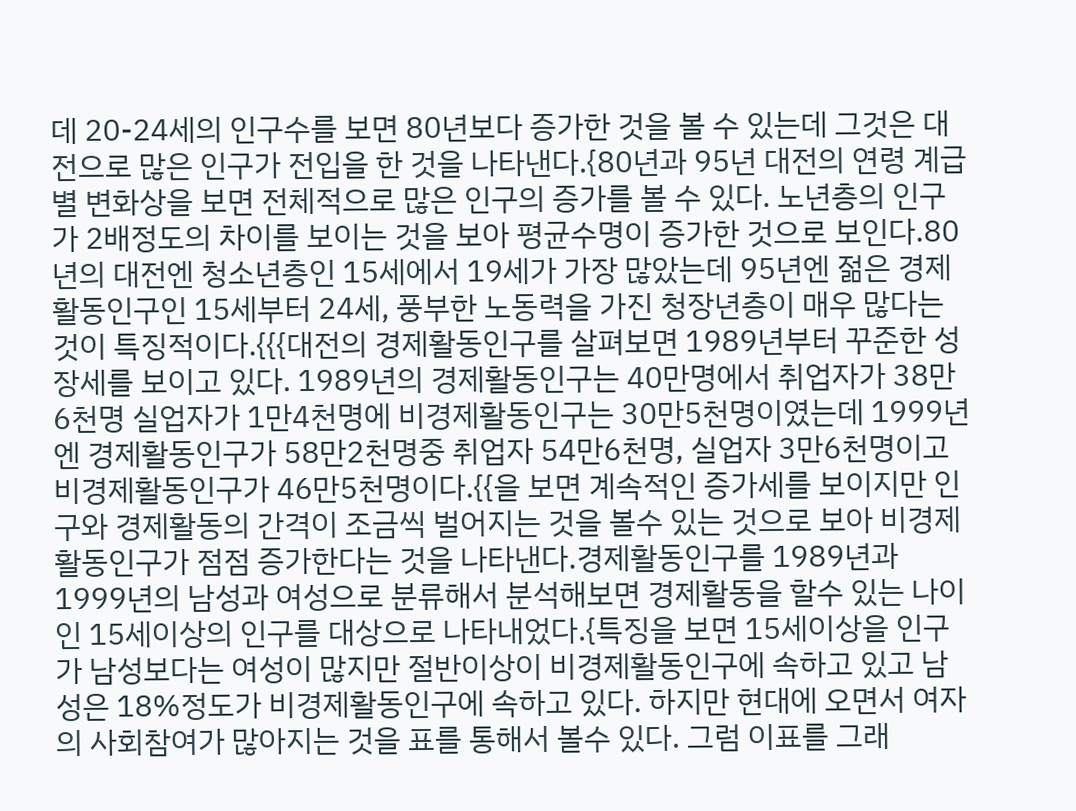데 20-24세의 인구수를 보면 80년보다 증가한 것을 볼 수 있는데 그것은 대전으로 많은 인구가 전입을 한 것을 나타낸다.{80년과 95년 대전의 연령 계급별 변화상을 보면 전체적으로 많은 인구의 증가를 볼 수 있다. 노년층의 인구가 2배정도의 차이를 보이는 것을 보아 평균수명이 증가한 것으로 보인다.80년의 대전엔 청소년층인 15세에서 19세가 가장 많았는데 95년엔 젊은 경제활동인구인 15세부터 24세, 풍부한 노동력을 가진 청장년층이 매우 많다는 것이 특징적이다.{{{대전의 경제활동인구를 살펴보면 1989년부터 꾸준한 성장세를 보이고 있다. 1989년의 경제활동인구는 40만명에서 취업자가 38만6천명 실업자가 1만4천명에 비경제활동인구는 30만5천명이였는데 1999년엔 경제활동인구가 58만2천명중 취업자 54만6천명, 실업자 3만6천명이고 비경제활동인구가 46만5천명이다.{{을 보면 계속적인 증가세를 보이지만 인구와 경제활동의 간격이 조금씩 벌어지는 것을 볼수 있는 것으로 보아 비경제활동인구가 점점 증가한다는 것을 나타낸다.경제활동인구를 1989년과 1999년의 남성과 여성으로 분류해서 분석해보면 경제활동을 할수 있는 나이인 15세이상의 인구를 대상으로 나타내었다.{특징을 보면 15세이상을 인구가 남성보다는 여성이 많지만 절반이상이 비경제활동인구에 속하고 있고 남성은 18%정도가 비경제활동인구에 속하고 있다. 하지만 현대에 오면서 여자의 사회참여가 많아지는 것을 표를 통해서 볼수 있다. 그럼 이표를 그래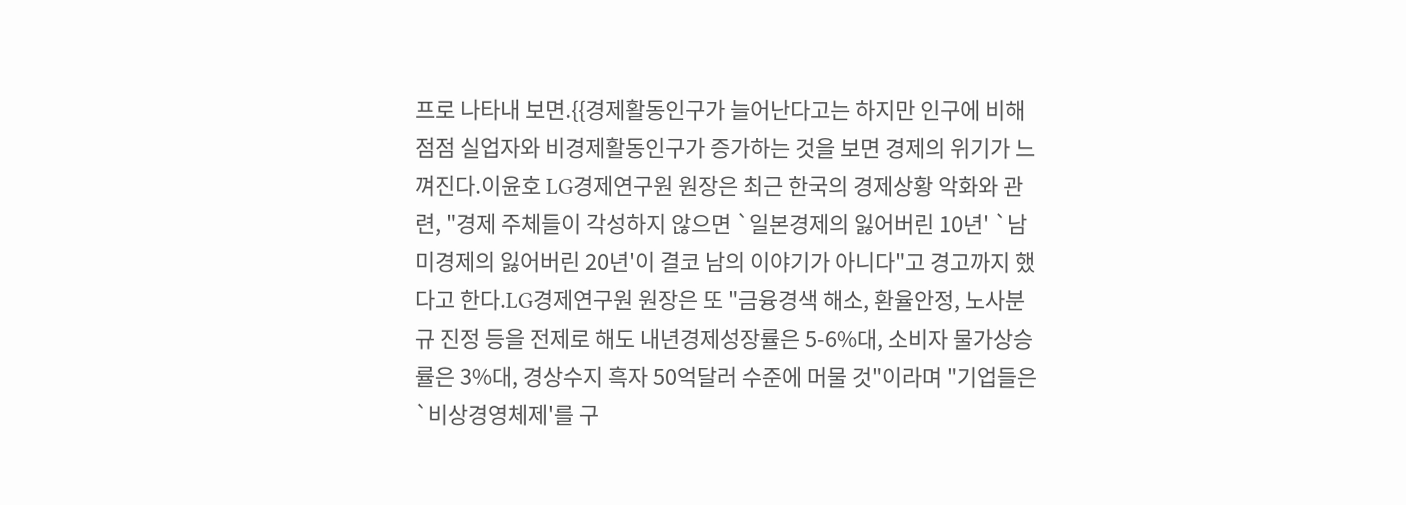프로 나타내 보면.{{경제활동인구가 늘어난다고는 하지만 인구에 비해 점점 실업자와 비경제활동인구가 증가하는 것을 보면 경제의 위기가 느껴진다.이윤호 LG경제연구원 원장은 최근 한국의 경제상황 악화와 관련, "경제 주체들이 각성하지 않으면 `일본경제의 잃어버린 10년' `남미경제의 잃어버린 20년'이 결코 남의 이야기가 아니다"고 경고까지 했다고 한다.LG경제연구원 원장은 또 "금융경색 해소, 환율안정, 노사분규 진정 등을 전제로 해도 내년경제성장률은 5-6%대, 소비자 물가상승률은 3%대, 경상수지 흑자 50억달러 수준에 머물 것"이라며 "기업들은 `비상경영체제'를 구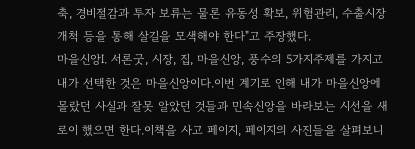축, 경비절감과 투자 보류는 물론 유동성 확보, 위험관리, 수출시장 개척 등을 통해 살길을 모색해야 한다"고 주장했다.
마을신앙Ⅰ. 서론굿, 시장, 집, 마을신앙, 풍수의 5가지주제를 가지고 내가 선택한 것은 마을신앙이다.이번 계기로 인해 내가 마을신앙에 몰랐던 사실과 잘못 알았던 것들과 민속신앙을 바라보는 시선을 새로이 했으면 한다.이책을 사고 페이지, 페이지의 사진들을 살펴보니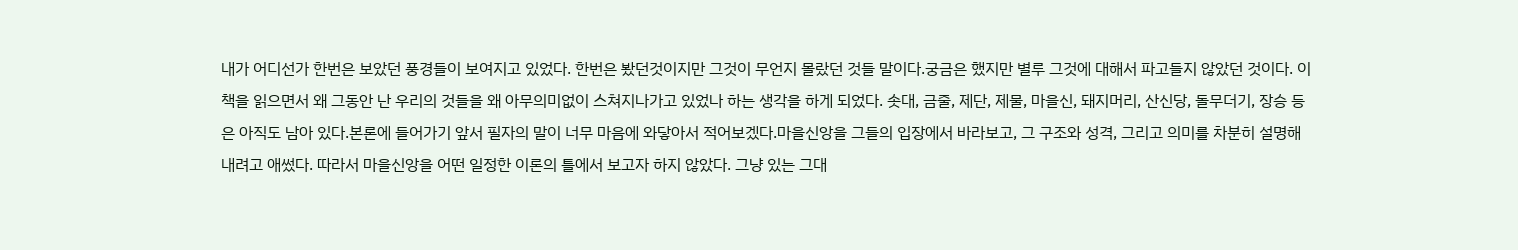내가 어디선가 한번은 보았던 풍경들이 보여지고 있었다. 한번은 봤던것이지만 그것이 무언지 몰랐던 것들 말이다.궁금은 했지만 별루 그것에 대해서 파고들지 않았던 것이다. 이책을 읽으면서 왜 그동안 난 우리의 것들을 왜 아무의미없이 스쳐지나가고 있었나 하는 생각을 하게 되었다. 솟대, 금줄, 제단, 제물, 마을신, 돼지머리, 산신당, 돌무더기, 장승 등은 아직도 남아 있다.본론에 들어가기 앞서 필자의 말이 너무 마음에 와닿아서 적어보겠다.마을신앙을 그들의 입장에서 바라보고, 그 구조와 성격, 그리고 의미를 차분히 설명해 내려고 애썼다. 따라서 마을신앙을 어떤 일정한 이론의 틀에서 보고자 하지 않았다. 그냥 있는 그대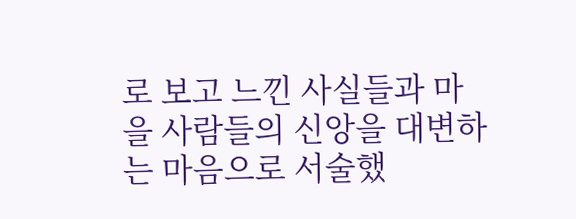로 보고 느낀 사실들과 마을 사람들의 신앙을 대변하는 마음으로 서술했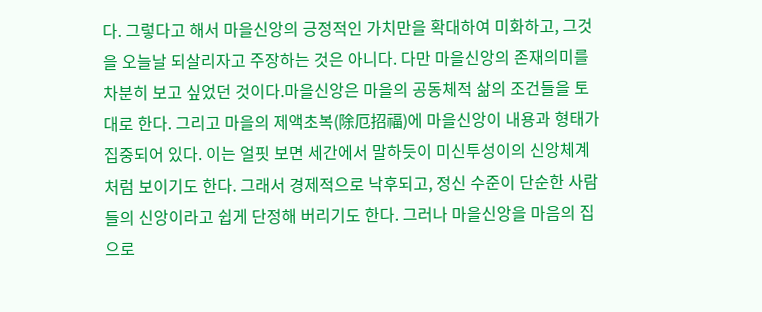다. 그렇다고 해서 마을신앙의 긍정적인 가치만을 확대하여 미화하고, 그것을 오늘날 되살리자고 주장하는 것은 아니다. 다만 마을신앙의 존재의미를 차분히 보고 싶었던 것이다.마을신앙은 마을의 공동체적 삶의 조건들을 토대로 한다. 그리고 마을의 제액초복(除厄招福)에 마을신앙이 내용과 형태가 집중되어 있다. 이는 얼핏 보면 세간에서 말하듯이 미신투성이의 신앙체계처럼 보이기도 한다. 그래서 경제적으로 낙후되고, 정신 수준이 단순한 사람들의 신앙이라고 쉽게 단정해 버리기도 한다. 그러나 마을신앙을 마음의 집 으로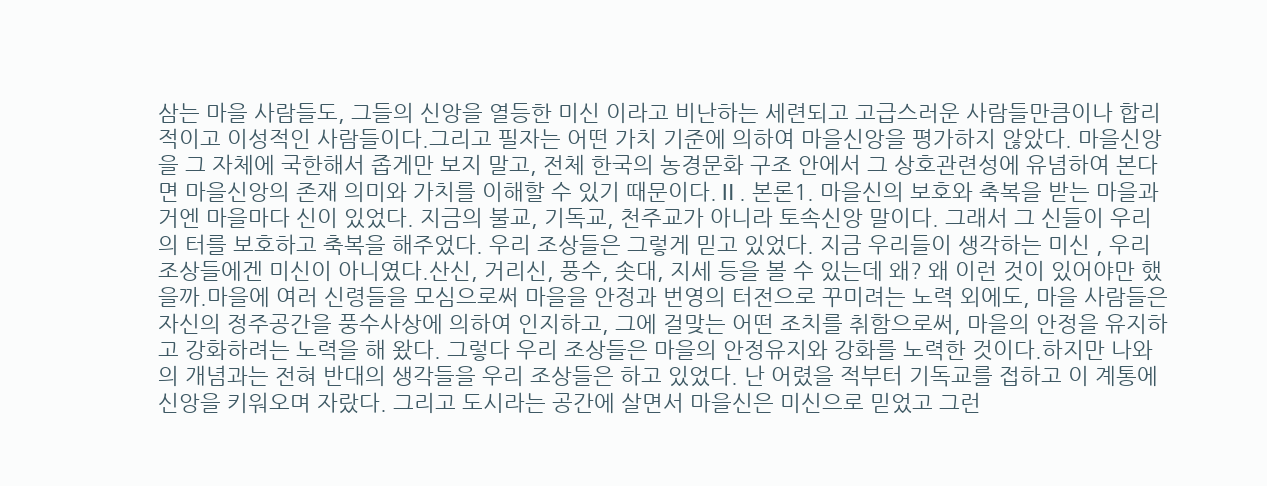삼는 마을 사람들도, 그들의 신앙을 열등한 미신 이라고 비난하는 세련되고 고급스러운 사람들만큼이나 합리적이고 이성적인 사람들이다.그리고 필자는 어떤 가치 기준에 의하여 마을신앙을 평가하지 않았다. 마을신앙을 그 자체에 국한해서 좁게만 보지 말고, 전체 한국의 농경문화 구조 안에서 그 상호관련성에 유념하여 본다면 마을신앙의 존재 의미와 가치를 이해할 수 있기 때문이다.Ⅱ. 본론1. 마을신의 보호와 축복을 받는 마을과거엔 마을마다 신이 있었다. 지금의 불교, 기독교, 천주교가 아니라 토속신앙 말이다. 그래서 그 신들이 우리의 터를 보호하고 축복을 해주었다. 우리 조상들은 그렇게 믿고 있었다. 지금 우리들이 생각하는 미신 , 우리 조상들에겐 미신이 아니였다.산신, 거리신, 풍수, 솟대, 지세 등을 볼 수 있는데 왜? 왜 이런 것이 있어야만 했을까.마을에 여러 신령들을 모심으로써 마을을 안정과 번영의 터전으로 꾸미려는 노력 외에도, 마을 사람들은 자신의 정주공간을 풍수사상에 의하여 인지하고, 그에 걸맞는 어떤 조치를 취함으로써, 마을의 안정을 유지하고 강화하려는 노력을 해 왔다. 그렇다 우리 조상들은 마을의 안정유지와 강화를 노력한 것이다.하지만 나와의 개념과는 전혀 반대의 생각들을 우리 조상들은 하고 있었다. 난 어렸을 적부터 기독교를 접하고 이 계통에 신앙을 키워오며 자랐다. 그리고 도시라는 공간에 살면서 마을신은 미신으로 믿었고 그런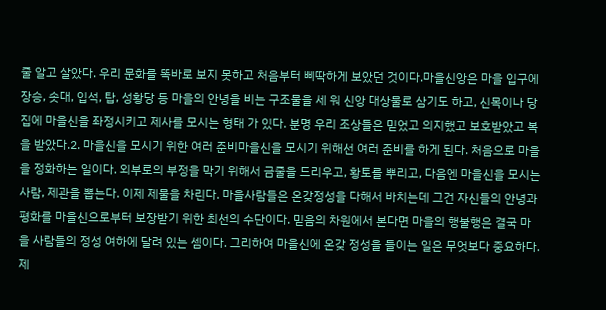줄 알고 살았다. 우리 문화를 똑바로 보지 못하고 처음부터 삐딱하게 보았던 것이다.마을신앙은 마을 입구에 장승, 솟대, 입석, 탑, 성황당 등 마을의 안녕을 비는 구조물을 세 워 신앙 대상물로 삼기도 하고, 신목이나 당집에 마을신을 좌정시키고 제사를 모시는 형태 가 있다. 분명 우리 조상들은 믿었고 의지했고 보호받았고 복을 받았다.2. 마을신을 모시기 위한 여러 준비마을신을 모시기 위해선 여러 준비를 하게 된다. 처음으로 마을을 정화하는 일이다. 외부로의 부정을 막기 위해서 금줄을 드리우고, 황토를 뿌리고, 다음엔 마을신을 모시는 사람, 제관을 뽑는다. 이제 제물을 차린다. 마을사람들은 온갖정성을 다해서 바치는데 그건 자신들의 안녕과 평화를 마을신으로부터 보장받기 위한 최선의 수단이다. 믿음의 차원에서 본다면 마을의 행불행은 결국 마을 사람들의 정성 여하에 달려 있는 셈이다. 그리하여 마을신에 온갖 정성을 들이는 일은 무엇보다 중요하다.제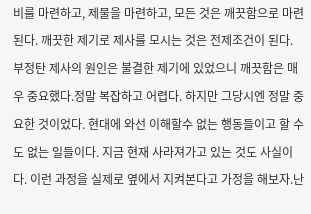비를 마련하고, 제물을 마련하고, 모든 것은 깨끗함으로 마련된다. 깨끗한 제기로 제사를 모시는 것은 전제조건이 된다. 부정탄 제사의 원인은 불결한 제기에 있었으니 깨끗함은 매우 중요했다.정말 복잡하고 어렵다. 하지만 그당시엔 정말 중요한 것이었다. 현대에 와선 이해할수 없는 행동들이고 할 수도 없는 일들이다. 지금 현재 사라져가고 있는 것도 사실이다. 이런 과정을 실제로 옆에서 지켜본다고 가정을 해보자.난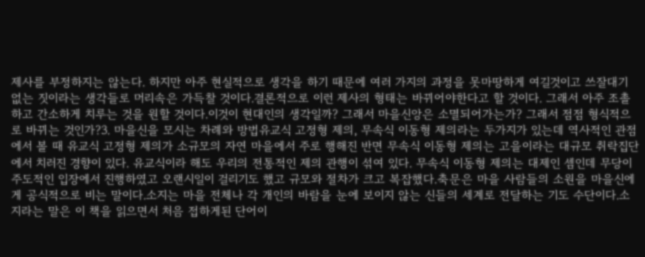제사를 부정하지는 않는다. 하지만 아주 현실적으로 생각을 하기 때문에 여러 가지의 과정을 못마땅하게 여길것이고 쓰잘대기 없는 짓이라는 생각들로 머리속은 가득찰 것이다.결론적으로 이런 제사의 형태는 바뀌어야한다고 할 것이다. 그래서 아주 조촐하고 간소하게 치루는 것을 원할 것이다.이것이 현대인의 생각일까? 그래서 마을신앙은 소멸되어가는가? 그래서 점점 형식적으로 바뀌는 것인가?3. 마을신을 모시는 차례와 방법유교식 고정형 제의, 무속식 이동형 제의라는 두가지가 있는데 역사적인 관점에서 볼 때 유교식 고정형 제의가 소규모의 자연 마을에서 주로 행해진 반면 무속식 이동형 제의는 고을이라는 대규모 취락집단에서 치러진 경향이 있다. 유교식이라 해도 우리의 전통적인 제의 관행이 섞여 있다. 무속식 이동형 제의는 대제인 셈인데 무당이 주도적인 입장에서 진행하였고 오랜시일이 걸리기도 했고 규모와 절차가 크고 복잡했다.축문은 마을 사람들의 소원을 마을신에게 공식적으로 비는 말이다.소지는 마을 전체나 각 개인의 바람을 눈에 보이지 않는 신들의 세계로 전달하는 기도 수단이다.소지라는 말은 이 책을 읽으면서 처음 접하게된 단어이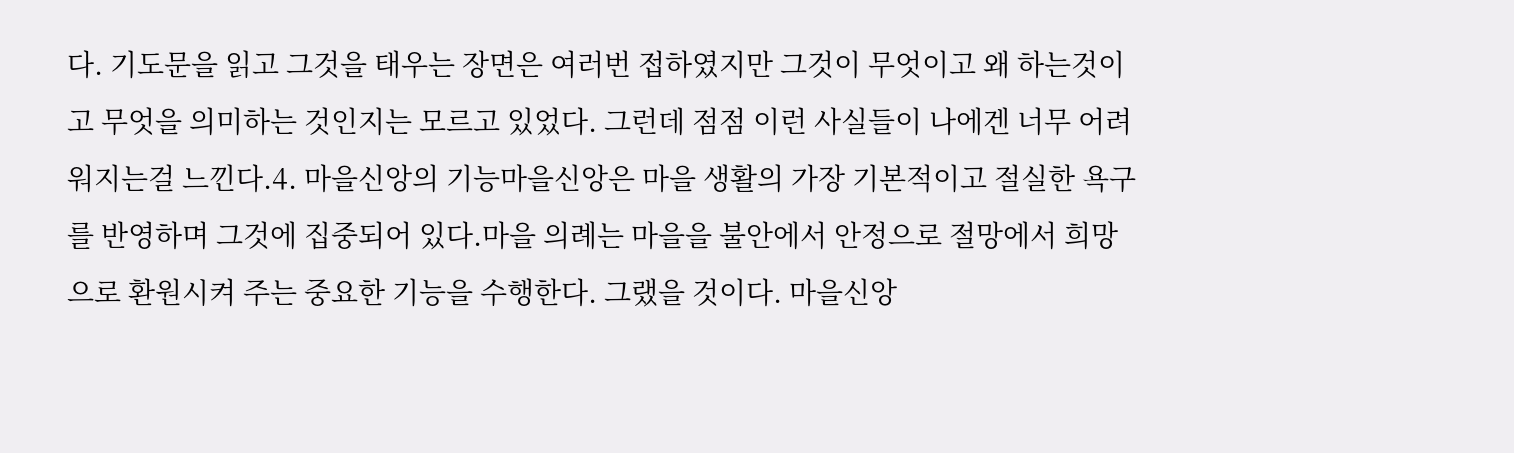다. 기도문을 읽고 그것을 태우는 장면은 여러번 접하였지만 그것이 무엇이고 왜 하는것이고 무엇을 의미하는 것인지는 모르고 있었다. 그런데 점점 이런 사실들이 나에겐 너무 어려워지는걸 느낀다.4. 마을신앙의 기능마을신앙은 마을 생활의 가장 기본적이고 절실한 욕구를 반영하며 그것에 집중되어 있다.마을 의례는 마을을 불안에서 안정으로 절망에서 희망으로 환원시켜 주는 중요한 기능을 수행한다. 그랬을 것이다. 마을신앙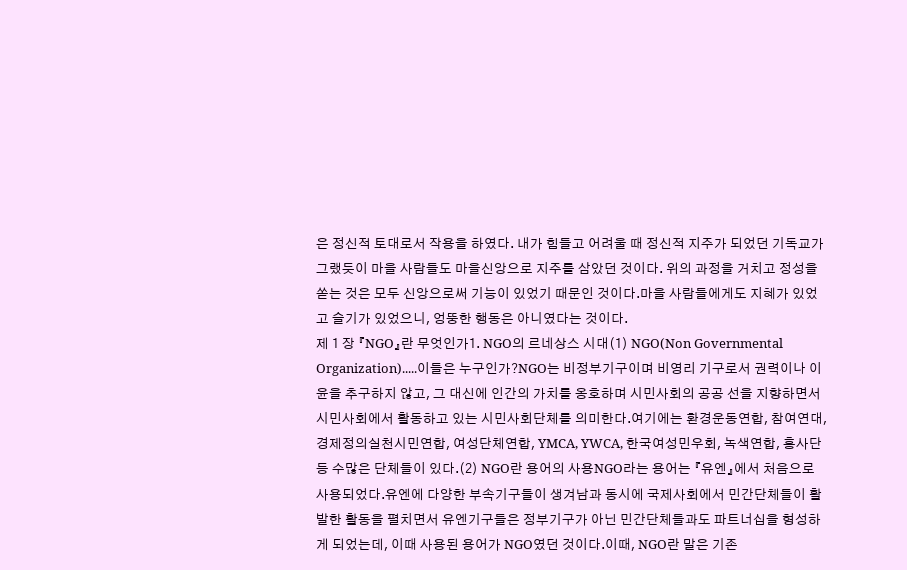은 정신적 토대로서 작용을 하였다. 내가 힘들고 어려울 때 정신적 지주가 되었던 기독교가 그랬듯이 마을 사람들도 마을신앙으로 지주를 삼았던 것이다. 위의 과정을 거치고 정성을 쏟는 것은 모두 신앙으로써 기능이 있었기 때문인 것이다.마을 사람들에게도 지혜가 있었고 슬기가 있었으니, 엉뚱한 행동은 아니였다는 것이다.
제 1 장 『NGO』란 무엇인가1. NGO의 르네상스 시대(1) NGO(Non Governmental Organization).....이들은 누구인가?NGO는 비정부기구이며 비영리 기구로서 권력이나 이윤을 추구하지 않고, 그 대신에 인간의 가치를 옹호하며 시민사회의 공공 선을 지향하면서 시민사회에서 활동하고 있는 시민사회단체를 의미한다.여기에는 환경운동연합, 참여연대, 경제정의실천시민연합, 여성단체연합, YMCA, YWCA, 한국여성민우회, 녹색연합, 흥사단 등 수많은 단체들이 있다.(2) NGO란 용어의 사용NGO라는 용어는 『유엔』에서 처음으로 사용되었다.유엔에 다양한 부속기구들이 생겨남과 동시에 국제사회에서 민간단체들이 활발한 활동을 펼치면서 유엔기구들은 정부기구가 아닌 민간단체들과도 파트너십을 형성하게 되었는데, 이때 사용된 용어가 NGO였던 것이다.이때, NGO란 말은 기존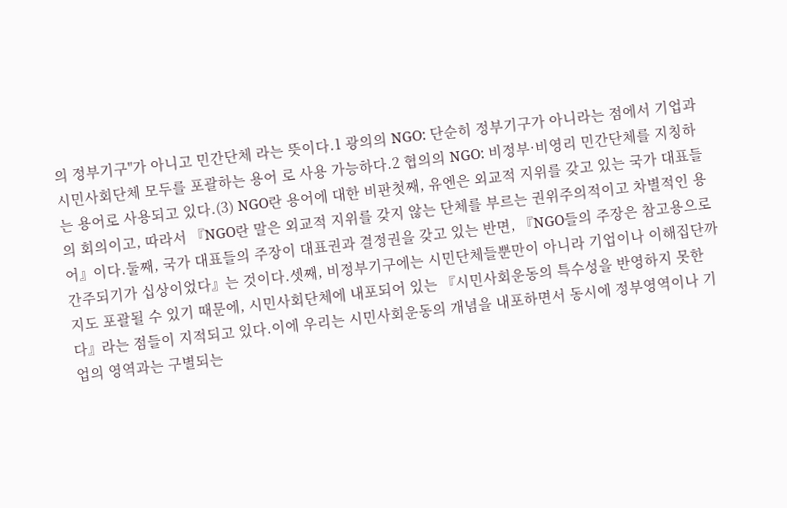의 정부기구"가 아니고 민간단체 라는 뜻이다.1 광의의 NGO: 단순히 정부기구가 아니라는 점에서 기업과 시민사회단체 모두를 포괄하는 용어 로 사용 가능하다.2 협의의 NGO: 비정부·비영리 민간단체를 지칭하는 용어로 사용되고 있다.(3) NGO란 용어에 대한 비판첫째, 유엔은 외교적 지위를 갖고 있는 국가 대표들의 회의이고, 따라서 『NGO란 말은 외교적 지위를 갖지 않는 단체를 부르는 권위주의적이고 차별적인 용어』이다.둘째, 국가 대표들의 주장이 대표권과 결정권을 갖고 있는 반면, 『NGO들의 주장은 참고용으로 간주되기가 십상이었다』는 것이다.셋째, 비정부기구에는 시민단체들뿐만이 아니라 기업이나 이해집단까지도 포괄될 수 있기 때문에, 시민사회단체에 내포되어 있는 『시민사회운동의 특수성을 반영하지 못한다』라는 점들이 지적되고 있다.이에 우리는 시민사회운동의 개념을 내포하면서 동시에 정부영역이나 기업의 영역과는 구별되는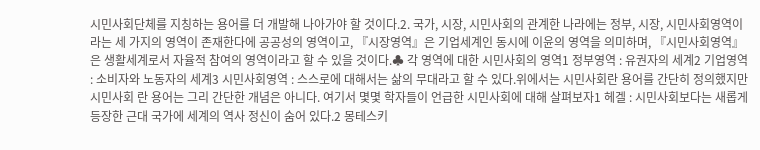시민사회단체를 지칭하는 용어를 더 개발해 나아가야 할 것이다.2. 국가, 시장, 시민사회의 관계한 나라에는 정부, 시장, 시민사회영역이라는 세 가지의 영역이 존재한다에 공공성의 영역이고, 『시장영역』은 기업세계인 동시에 이윤의 영역을 의미하며, 『시민사회영역』은 생활세계로서 자율적 참여의 영역이라고 할 수 있을 것이다.♣ 각 영역에 대한 시민사회의 영역1 정부영역 : 유권자의 세계2 기업영역 : 소비자와 노동자의 세계3 시민사회영역 : 스스로에 대해서는 삶의 무대라고 할 수 있다.위에서는 시민사회란 용어를 간단히 정의했지만 시민사회 란 용어는 그리 간단한 개념은 아니다. 여기서 몇몇 학자들이 언급한 시민사회에 대해 살펴보자1 헤겔 : 시민사회보다는 새롭게 등장한 근대 국가에 세계의 역사 정신이 숨어 있다.2 몽테스키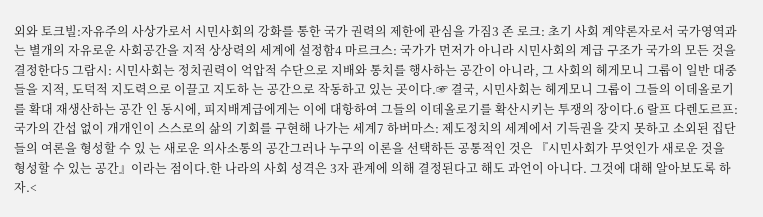외와 토크빌:자유주의 사상가로서 시민사회의 강화를 통한 국가 권력의 제한에 관심을 가짐3 존 로크: 초기 사회 계약론자로서 국가영역과는 별개의 자유로운 사회공간을 지적 상상력의 세계에 설정함4 마르크스: 국가가 먼저가 아니라 시민사회의 계급 구조가 국가의 모든 것을 결정한다5 그람시: 시민사회는 정치권력이 억압적 수단으로 지배와 통치를 행사하는 공간이 아니라, 그 사회의 헤게모니 그룹이 일반 대중들을 지적, 도덕적 지도력으로 이끌고 지도하 는 공간으로 작동하고 있는 곳이다.☞ 결국, 시민사회는 헤게모니 그룹이 그들의 이데올로기를 확대 재생산하는 공간 인 동시에, 피지배계급에게는 이에 대항하여 그들의 이데올로기를 확산시키는 투쟁의 장이다.6 랄프 다렌도르프: 국가의 간섭 없이 개개인이 스스로의 삶의 기회를 구현해 나가는 세계7 하버마스: 제도정치의 세계에서 기득권을 갖지 못하고 소외된 집단들의 여론을 형성할 수 있 는 새로운 의사소통의 공간그러나 누구의 이론을 선택하든 공통적인 것은 『시민사회가 무엇인가 새로운 것을 형성할 수 있는 공간』이라는 점이다.한 나라의 사회 성격은 3자 관계에 의해 결정된다고 해도 과언이 아니다. 그것에 대해 알아보도록 하자.<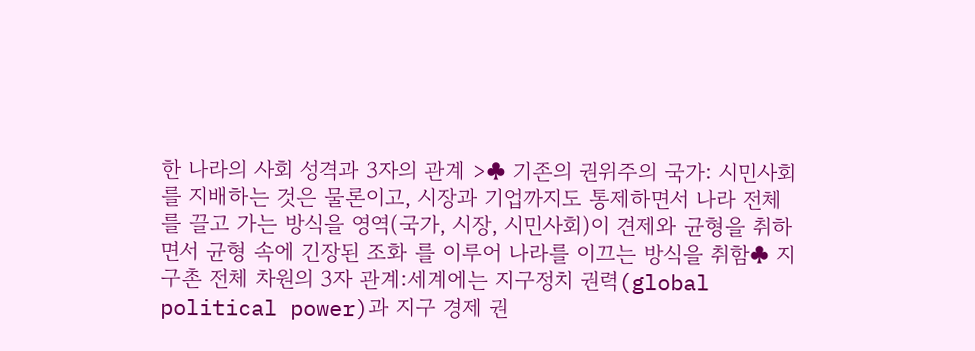한 나라의 사회 성격과 3자의 관계 >♣ 기존의 권위주의 국가: 시민사회를 지배하는 것은 물론이고, 시장과 기업까지도 통제하면서 나라 전체를 끌고 가는 방식을 영역(국가, 시장, 시민사회)이 견제와 균형을 취하면서 균형 속에 긴장된 조화 를 이루어 나라를 이끄는 방식을 취함♣ 지구촌 전체 차원의 3자 관계:세계에는 지구정치 권력(global political power)과 지구 경제 권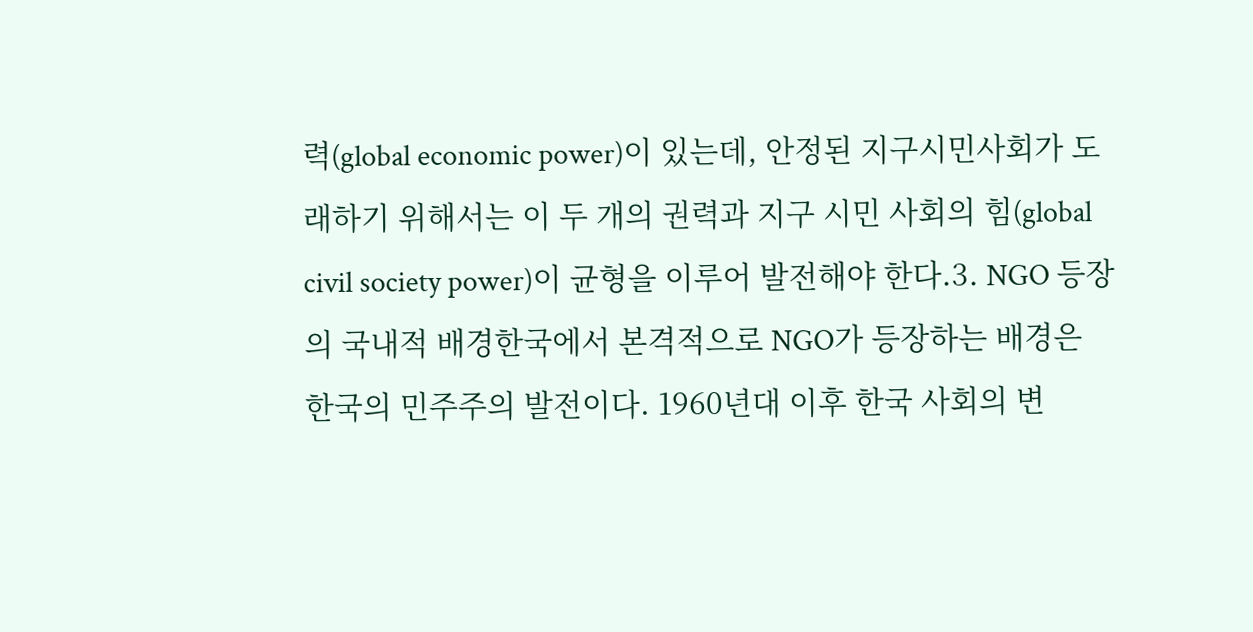력(global economic power)이 있는데, 안정된 지구시민사회가 도래하기 위해서는 이 두 개의 권력과 지구 시민 사회의 힘(global civil society power)이 균형을 이루어 발전해야 한다.3. NGO 등장의 국내적 배경한국에서 본격적으로 NGO가 등장하는 배경은 한국의 민주주의 발전이다. 1960년대 이후 한국 사회의 변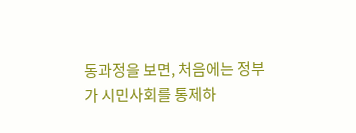동과정을 보면, 처음에는 정부가 시민사회를 통제하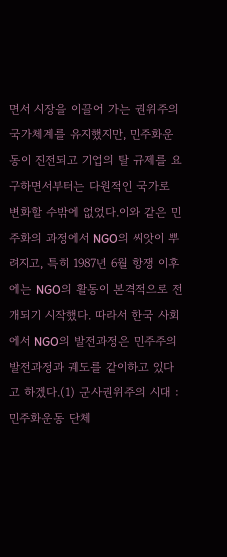면서 시장을 이끌어 가는 권위주의 국가체계를 유지했지만, 민주화운동이 진전되고 기업의 탈 규제를 요구하면서부터는 다원적인 국가로 변화할 수밖에 없었다.이와 같은 민주화의 과정에서 NGO의 씨앗이 뿌려지고, 특히 1987년 6월 항쟁 이후에는 NGO의 활동이 본격적으로 전개되기 시작했다. 따라서 한국 사회에서 NGO의 발전과정은 민주주의 발전과정과 궤도를 같이하고 있다고 하겠다.(1) 군사권위주의 시대 : 민주화운동 단체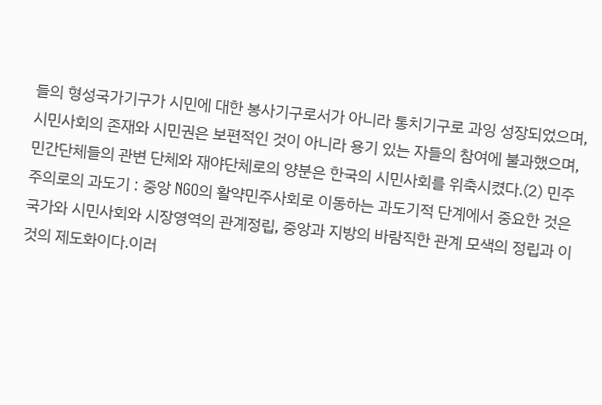들의 형성국가기구가 시민에 대한 봉사기구로서가 아니라 통치기구로 과잉 성장되었으며, 시민사회의 존재와 시민권은 보편적인 것이 아니라 용기 있는 자들의 참여에 불과했으며, 민간단체들의 관변 단체와 재야단체로의 양분은 한국의 시민사회를 위축시켰다.(2) 민주주의로의 과도기 : 중앙 NGO의 활약민주사회로 이동하는 과도기적 단계에서 중요한 것은 국가와 시민사회와 시장영역의 관계정립, 중앙과 지방의 바람직한 관계 모색의 정립과 이것의 제도화이다.이러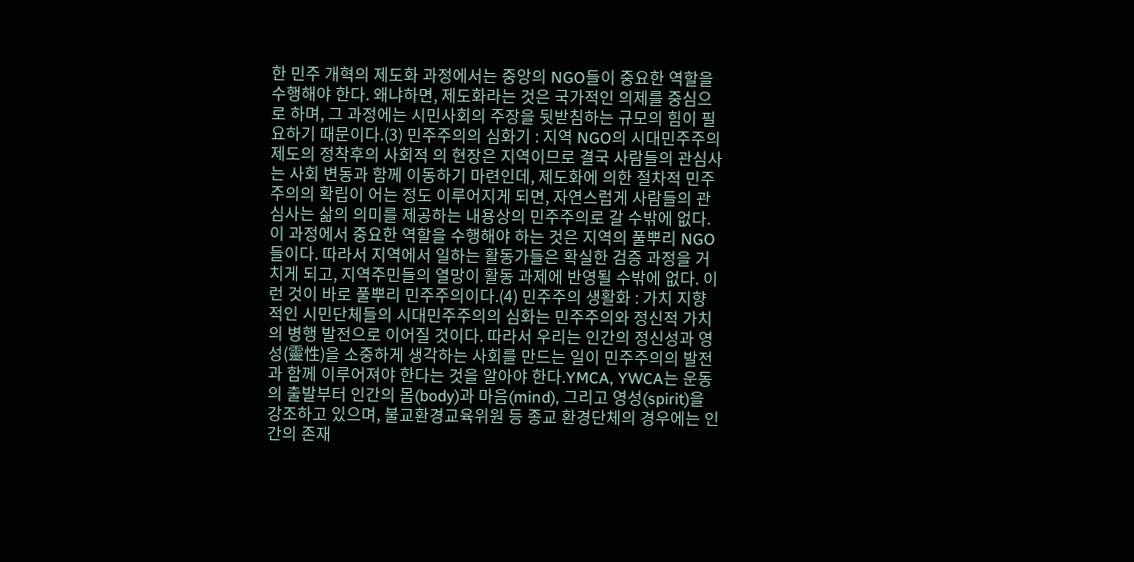한 민주 개혁의 제도화 과정에서는 중앙의 NGO들이 중요한 역할을 수행해야 한다. 왜냐하면, 제도화라는 것은 국가적인 의제를 중심으로 하며, 그 과정에는 시민사회의 주장을 뒷받침하는 규모의 힘이 필요하기 때문이다.(3) 민주주의의 심화기 : 지역 NGO의 시대민주주의 제도의 정착후의 사회적 의 현장은 지역이므로 결국 사람들의 관심사는 사회 변동과 함께 이동하기 마련인데, 제도화에 의한 절차적 민주주의의 확립이 어는 정도 이루어지게 되면, 자연스럽게 사람들의 관심사는 삶의 의미를 제공하는 내용상의 민주주의로 갈 수밖에 없다. 이 과정에서 중요한 역할을 수행해야 하는 것은 지역의 풀뿌리 NGO들이다. 따라서 지역에서 일하는 활동가들은 확실한 검증 과정을 거치게 되고, 지역주민들의 열망이 활동 과제에 반영될 수밖에 없다. 이런 것이 바로 풀뿌리 민주주의이다.(4) 민주주의 생활화 : 가치 지향적인 시민단체들의 시대민주주의의 심화는 민주주의와 정신적 가치의 병행 발전으로 이어질 것이다. 따라서 우리는 인간의 정신성과 영성(靈性)을 소중하게 생각하는 사회를 만드는 일이 민주주의의 발전과 함께 이루어져야 한다는 것을 알아야 한다.YMCA, YWCA는 운동의 출발부터 인간의 몸(body)과 마음(mind), 그리고 영성(spirit)을 강조하고 있으며, 불교환경교육위원 등 종교 환경단체의 경우에는 인간의 존재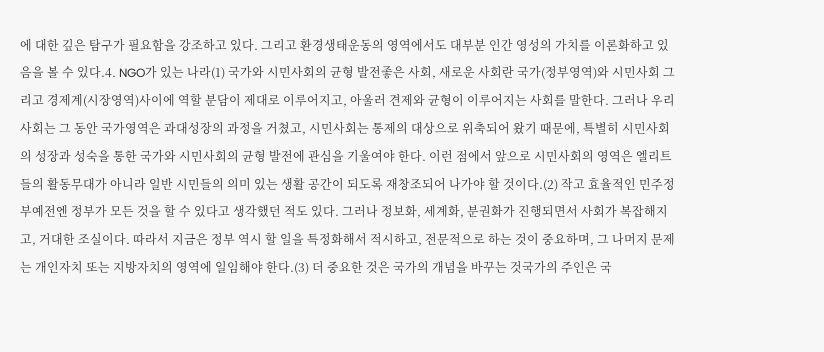에 대한 깊은 탐구가 필요함을 강조하고 있다. 그리고 환경생태운동의 영역에서도 대부분 인간 영성의 가치를 이론화하고 있음을 볼 수 있다.4. NGO가 있는 나라(1) 국가와 시민사회의 균형 발전좋은 사회, 새로운 사회란 국가(정부영역)와 시민사회 그리고 경제계(시장영역)사이에 역할 분담이 제대로 이루어지고, 아울러 견제와 균형이 이루어지는 사회를 말한다. 그러나 우리사회는 그 동안 국가영역은 과대성장의 과정을 거쳤고, 시민사회는 통제의 대상으로 위축되어 왔기 때문에, 특별히 시민사회의 성장과 성숙을 통한 국가와 시민사회의 균형 발전에 관심을 기울여야 한다. 이런 점에서 앞으로 시민사회의 영역은 엘리트들의 활동무대가 아니라 일반 시민들의 의미 있는 생활 공간이 되도록 재창조되어 나가야 할 것이다.(2) 작고 효율적인 민주정부예전엔 정부가 모든 것을 할 수 있다고 생각했던 적도 있다. 그러나 정보화, 세계화, 분권화가 진행되면서 사회가 복잡해지고, 거대한 조실이다. 따라서 지금은 정부 역시 할 일을 특정화해서 적시하고, 전문적으로 하는 것이 중요하며, 그 나머지 문제는 개인자치 또는 지방자치의 영역에 일임해야 한다.(3) 더 중요한 것은 국가의 개념을 바꾸는 것국가의 주인은 국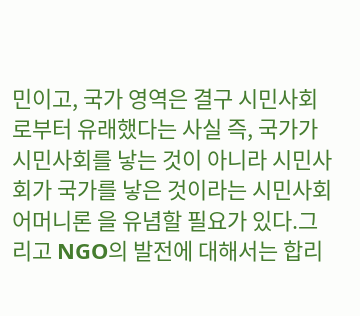민이고, 국가 영역은 결구 시민사회로부터 유래했다는 사실 즉, 국가가 시민사회를 낳는 것이 아니라 시민사회가 국가를 낳은 것이라는 시민사회 어머니론 을 유념할 필요가 있다.그리고 NGO의 발전에 대해서는 합리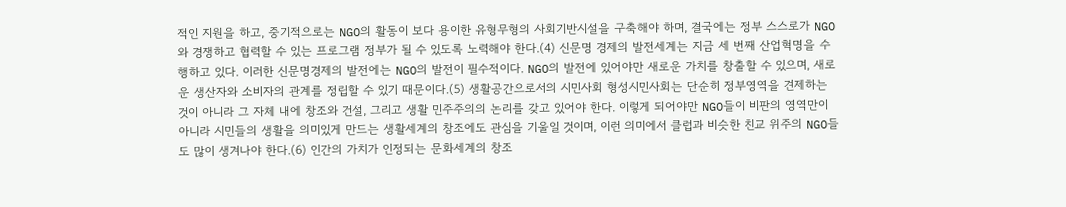적인 지원을 하고, 중기적으로는 NGO의 활동이 보다 용이한 유형무형의 사회기반시설을 구축해야 하며, 결국에는 정부 스스로가 NGO와 경쟁하고 협력할 수 있는 프로그램 정부가 될 수 있도록 노력해야 한다.(4) 신문명 경제의 발전세계는 지금 세 번째 산업혁명을 수행하고 있다. 이러한 신문명경제의 발전에는 NGO의 발전이 필수적이다. NGO의 발전에 있어야만 새로운 가치를 창출할 수 있으며, 새로운 생산자와 소비자의 관계를 정립할 수 있기 때문이다.(5) 생활공간으로서의 시민사회 형성시민사회는 단순히 정부영역을 견제하는 것이 아니라 그 자체 내에 창조와 건설, 그리고 생활 민주주의의 논리를 갖고 있어야 한다. 이렇게 되어야만 NGO들이 비판의 영역만이 아니라 시민들의 생활을 의미있게 만드는 생활세계의 창조에도 관심을 기울일 것이며, 이런 의미에서 클럽과 비슷한 친교 위주의 NGO들도 많이 생겨나야 한다.(6) 인간의 가치가 인정되는 문화세계의 창조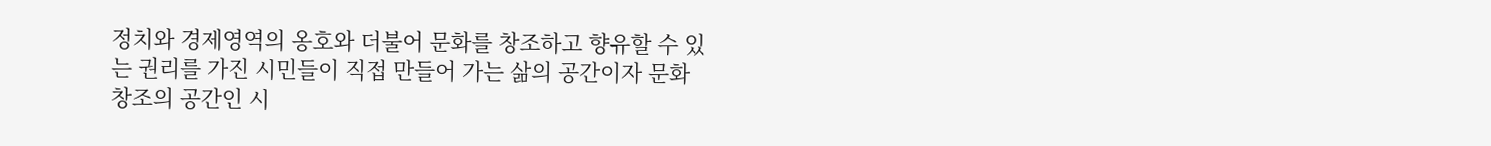정치와 경제영역의 옹호와 더불어 문화를 창조하고 향유할 수 있는 권리를 가진 시민들이 직접 만들어 가는 삶의 공간이자 문화창조의 공간인 시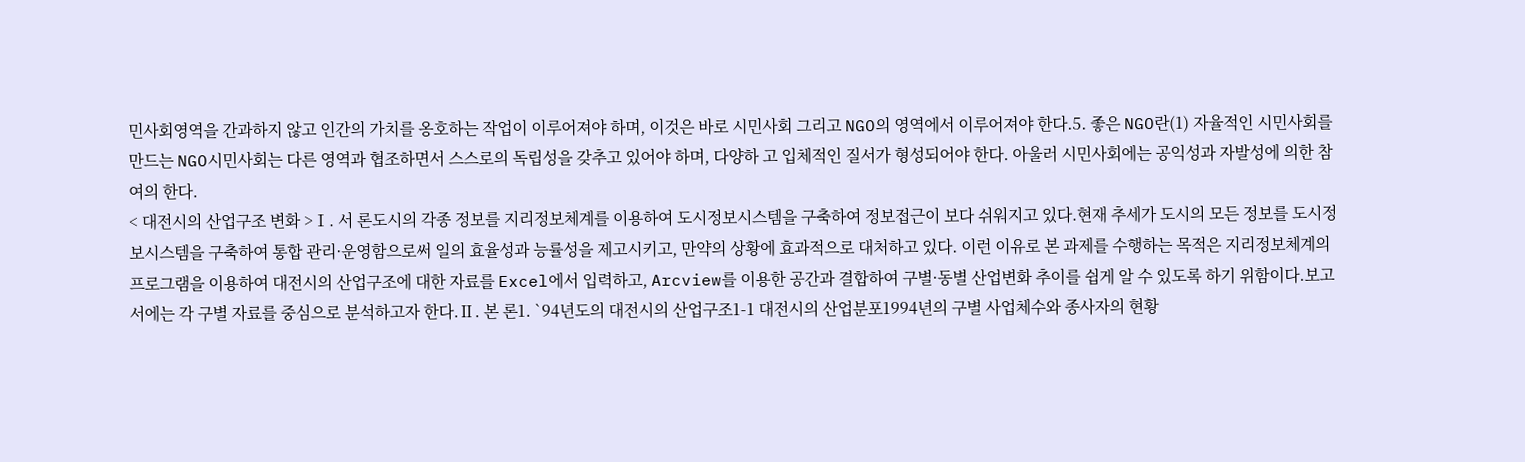민사회영역을 간과하지 않고 인간의 가치를 옹호하는 작업이 이루어져야 하며, 이것은 바로 시민사회 그리고 NGO의 영역에서 이루어져야 한다.5. 좋은 NGO란(1) 자율적인 시민사회를 만드는 NGO시민사회는 다른 영역과 협조하면서 스스로의 독립성을 갖추고 있어야 하며, 다양하 고 입체적인 질서가 형성되어야 한다. 아울러 시민사회에는 공익성과 자발성에 의한 참여의 한다.
< 대전시의 산업구조 변화 >Ⅰ. 서 론도시의 각종 정보를 지리정보체계를 이용하여 도시정보시스템을 구축하여 정보접근이 보다 쉬워지고 있다.현재 추세가 도시의 모든 정보를 도시정보시스템을 구축하여 통합 관리·운영함으로써 일의 효율성과 능률성을 제고시키고, 만약의 상황에 효과적으로 대처하고 있다. 이런 이유로 본 과제를 수행하는 목적은 지리정보체계의 프로그램을 이용하여 대전시의 산업구조에 대한 자료를 Excel에서 입력하고, Arcview를 이용한 공간과 결합하여 구별·동별 산업변화 추이를 쉽게 알 수 있도록 하기 위함이다.보고서에는 각 구별 자료를 중심으로 분석하고자 한다.Ⅱ. 본 론1. `94년도의 대전시의 산업구조1-1 대전시의 산업분포1994년의 구별 사업체수와 종사자의 현황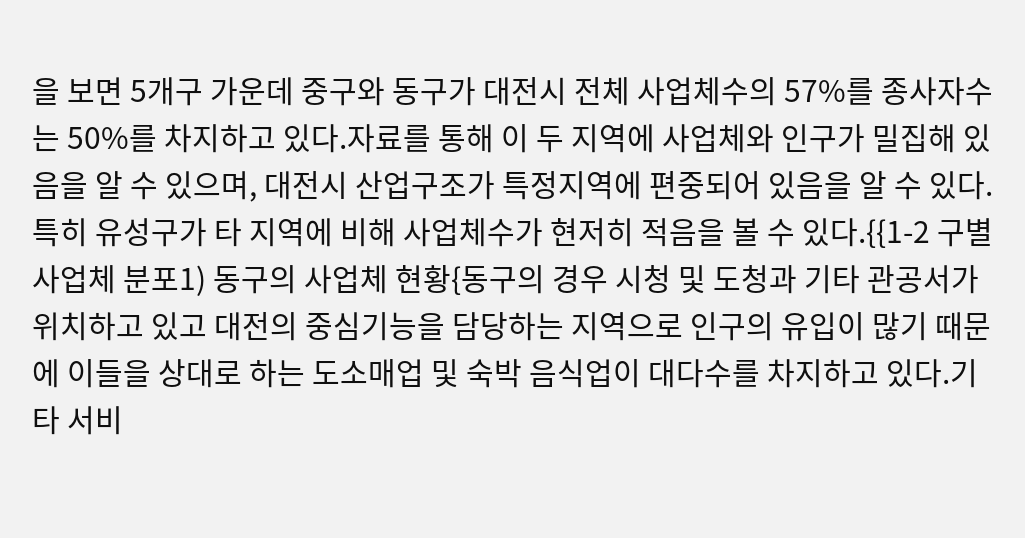을 보면 5개구 가운데 중구와 동구가 대전시 전체 사업체수의 57%를 종사자수는 50%를 차지하고 있다.자료를 통해 이 두 지역에 사업체와 인구가 밀집해 있음을 알 수 있으며, 대전시 산업구조가 특정지역에 편중되어 있음을 알 수 있다. 특히 유성구가 타 지역에 비해 사업체수가 현저히 적음을 볼 수 있다.{{1-2 구별 사업체 분포1) 동구의 사업체 현황{동구의 경우 시청 및 도청과 기타 관공서가 위치하고 있고 대전의 중심기능을 담당하는 지역으로 인구의 유입이 많기 때문에 이들을 상대로 하는 도소매업 및 숙박 음식업이 대다수를 차지하고 있다.기타 서비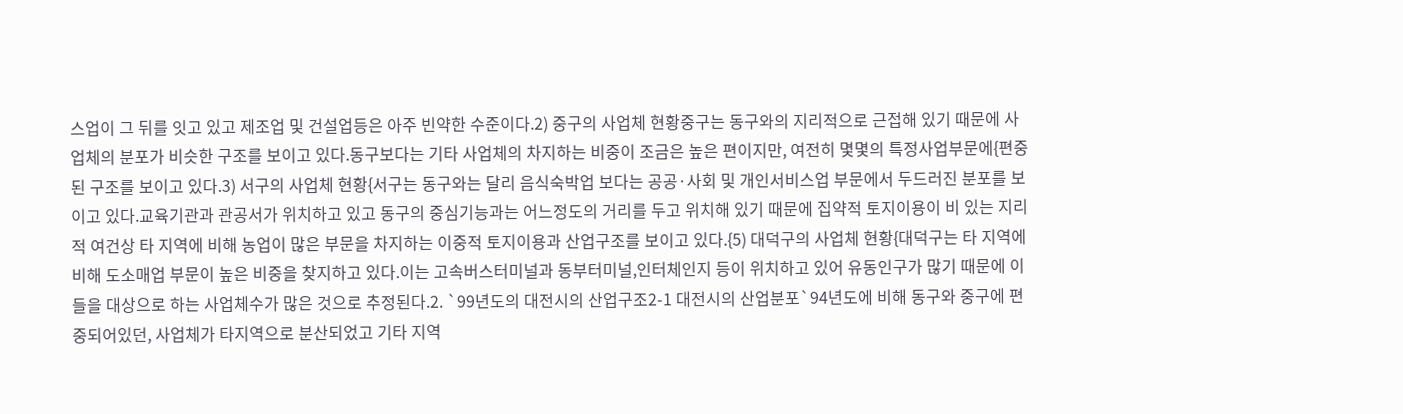스업이 그 뒤를 잇고 있고 제조업 및 건설업등은 아주 빈약한 수준이다.2) 중구의 사업체 현황중구는 동구와의 지리적으로 근접해 있기 때문에 사업체의 분포가 비슷한 구조를 보이고 있다.동구보다는 기타 사업체의 차지하는 비중이 조금은 높은 편이지만, 여전히 몇몇의 특정사업부문에{편중된 구조를 보이고 있다.3) 서구의 사업체 현황{서구는 동구와는 달리 음식숙박업 보다는 공공·사회 및 개인서비스업 부문에서 두드러진 분포를 보이고 있다.교육기관과 관공서가 위치하고 있고 동구의 중심기능과는 어느정도의 거리를 두고 위치해 있기 때문에 집약적 토지이용이 비 있는 지리적 여건상 타 지역에 비해 농업이 많은 부문을 차지하는 이중적 토지이용과 산업구조를 보이고 있다.{5) 대덕구의 사업체 현황{대덕구는 타 지역에 비해 도소매업 부문이 높은 비중을 찾지하고 있다.이는 고속버스터미널과 동부터미널,인터체인지 등이 위치하고 있어 유동인구가 많기 때문에 이들을 대상으로 하는 사업체수가 많은 것으로 추정된다.2. `99년도의 대전시의 산업구조2-1 대전시의 산업분포`94년도에 비해 동구와 중구에 편중되어있던, 사업체가 타지역으로 분산되었고 기타 지역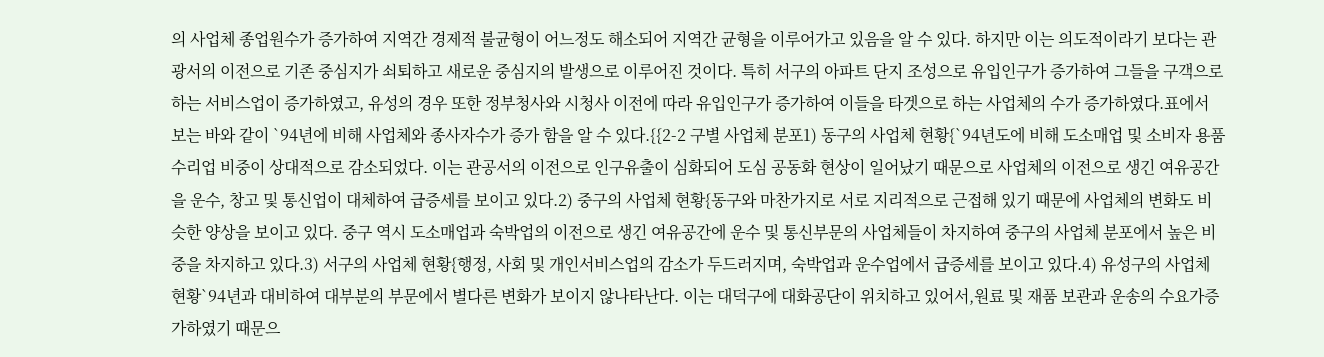의 사업체 종업원수가 증가하여 지역간 경제적 불균형이 어느정도 해소되어 지역간 균형을 이루어가고 있음을 알 수 있다. 하지만 이는 의도적이라기 보다는 관광서의 이전으로 기존 중심지가 쇠퇴하고 새로운 중심지의 발생으로 이루어진 것이다. 특히 서구의 아파트 단지 조성으로 유입인구가 증가하여 그들을 구객으로 하는 서비스업이 증가하였고, 유성의 경우 또한 정부청사와 시청사 이전에 따라 유입인구가 증가하여 이들을 타겟으로 하는 사업체의 수가 증가하였다.표에서 보는 바와 같이 `94년에 비해 사업체와 종사자수가 증가 함을 알 수 있다.{{2-2 구별 사업체 분포1) 동구의 사업체 현황{`94년도에 비해 도소매업 및 소비자 용품 수리업 비중이 상대적으로 감소되었다. 이는 관공서의 이전으로 인구유출이 심화되어 도심 공동화 현상이 일어났기 때문으로 사업체의 이전으로 생긴 여유공간을 운수, 창고 및 통신업이 대체하여 급증세를 보이고 있다.2) 중구의 사업체 현황{동구와 마찬가지로 서로 지리적으로 근접해 있기 때문에 사업체의 변화도 비슷한 양상을 보이고 있다. 중구 역시 도소매업과 숙박업의 이전으로 생긴 여유공간에 운수 및 통신부문의 사업체들이 차지하여 중구의 사업체 분포에서 높은 비중을 차지하고 있다.3) 서구의 사업체 현황{행정, 사회 및 개인서비스업의 감소가 두드러지며, 숙박업과 운수업에서 급증세를 보이고 있다.4) 유성구의 사업체 현황`94년과 대비하여 대부분의 부문에서 별다른 변화가 보이지 않나타난다. 이는 대덕구에 대화공단이 위치하고 있어서,원료 및 재품 보관과 운송의 수요가증가하였기 때문으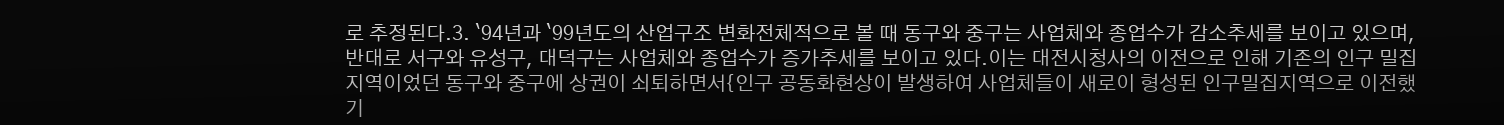로 추정된다.3. `94년과 `99년도의 산업구조 변화전체적으로 볼 때 동구와 중구는 사업체와 종업수가 감소추세를 보이고 있으며, 반대로 서구와 유성구, 대덕구는 사업체와 종업수가 증가추세를 보이고 있다.이는 대전시청사의 이전으로 인해 기존의 인구 밀집지역이었던 동구와 중구에 상권이 쇠퇴하면서{인구 공동화현상이 발생하여 사업체들이 새로이 형성된 인구밀집지역으로 이전했기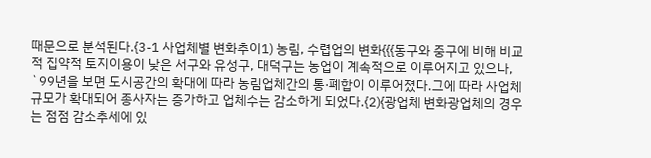때문으로 분석된다.{3-1 사업체별 변화추이1) 농림, 수렵업의 변화{{{동구와 중구에 비해 비교적 집약적 토지이용이 낮은 서구와 유성구, 대덕구는 농업이 계속적으로 이루어지고 있으나, `99년을 보면 도시공간의 확대에 따라 농림업체간의 통·폐합이 이루어졌다.그에 따라 사업체 규모가 확대되어 종사자는 증가하고 업체수는 감소하게 되었다.{2){광업체 변화광업체의 경우는 점점 감소추세에 있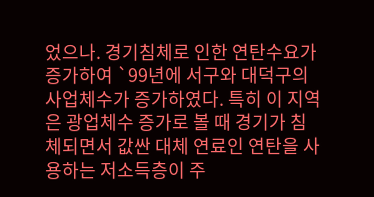었으나. 경기침체로 인한 연탄수요가 증가하여 `99년에 서구와 대덕구의 사업체수가 증가하였다. 특히 이 지역은 광업체수 증가로 볼 때 경기가 침체되면서 값싼 대체 연료인 연탄을 사용하는 저소득층이 주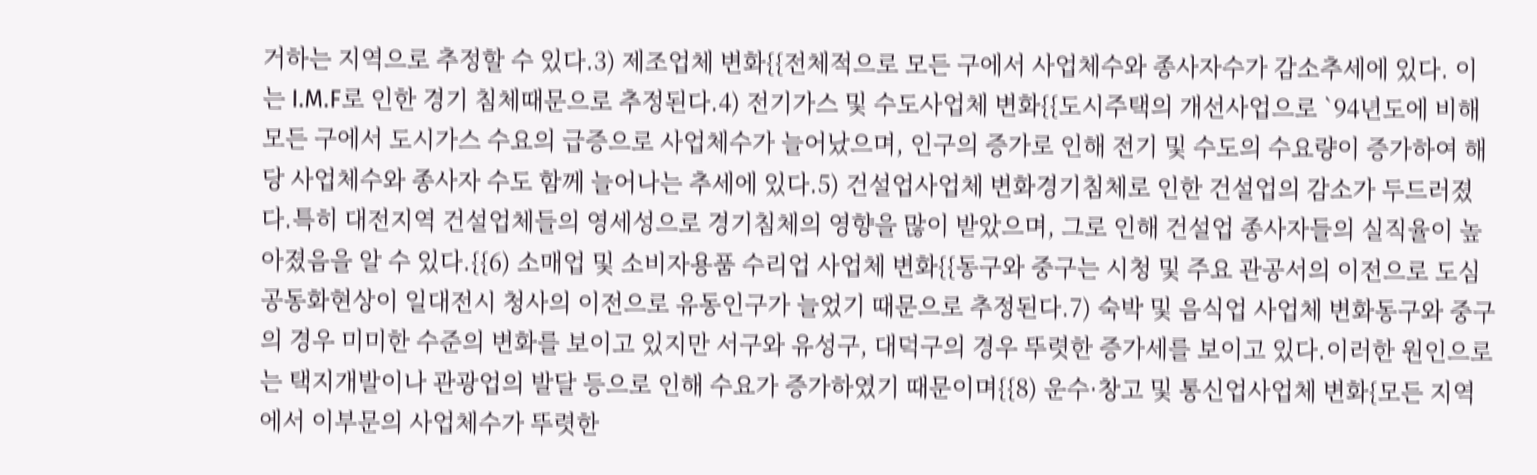거하는 지역으로 추정할 수 있다.3) 제조업체 변화{{전체적으로 모든 구에서 사업체수와 종사자수가 감소추세에 있다. 이는 I.M.F로 인한 경기 침체때문으로 추정된다.4) 전기가스 및 수도사업체 변화{{도시주택의 개선사업으로 `94년도에 비해 모든 구에서 도시가스 수요의 급증으로 사업체수가 늘어났으며, 인구의 증가로 인해 전기 및 수도의 수요량이 증가하여 해당 사업체수와 종사자 수도 함께 늘어나는 추세에 있다.5) 건설업사업체 변화경기침체로 인한 건설업의 감소가 두드러졌다.특히 대전지역 건설업체들의 영세성으로 경기침체의 영향을 많이 받았으며, 그로 인해 건설업 종사자들의 실직율이 높아졌음을 알 수 있다.{{6) 소매업 및 소비자용품 수리업 사업체 변화{{동구와 중구는 시청 및 주요 관공서의 이전으로 도심 공동화현상이 일대전시 청사의 이전으로 유동인구가 늘었기 때문으로 추정된다.7) 숙박 및 음식업 사업체 변화동구와 중구의 경우 미미한 수준의 변화를 보이고 있지만 서구와 유성구, 대덕구의 경우 뚜렷한 증가세를 보이고 있다.이러한 원인으로는 택지개발이나 관광업의 발달 등으로 인해 수요가 증가하였기 때문이며{{8) 운수·창고 및 통신업사업체 변화{모든 지역에서 이부문의 사업체수가 뚜렷한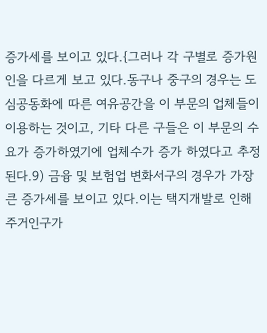증가세를 보이고 있다.{그러나 각 구별로 증가원인을 다르게 보고 있다.동구나 중구의 경우는 도심공동화에 따른 여유공간을 이 부문의 업체들이 이용하는 것이고, 기타 다른 구들은 이 부문의 수요가 증가하였기에 업체수가 증가 하였다고 추정된다.9) 금융 및 보험업 변화서구의 경우가 가장 큰 증가세를 보이고 있다.이는 택지개발로 인해 주거인구가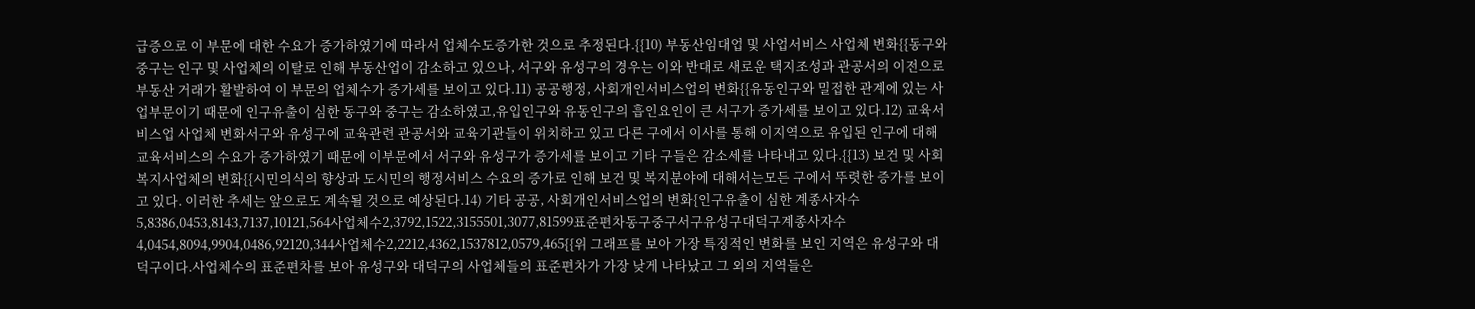급증으로 이 부문에 대한 수요가 증가하였기에 따라서 업체수도증가한 것으로 추정된다.{{10) 부동산임대업 및 사업서비스 사업체 변화{{동구와 중구는 인구 및 사업체의 이탈로 인해 부동산업이 감소하고 있으나, 서구와 유성구의 경우는 이와 반대로 새로운 택지조성과 관공서의 이전으로 부동산 거래가 활발하여 이 부문의 업체수가 증가세를 보이고 있다.11) 공공행정, 사회개인서비스업의 변화{{유동인구와 밀접한 관계에 있는 사업부문이기 때문에 인구유출이 심한 동구와 중구는 감소하였고,유입인구와 유동인구의 흡인요인이 큰 서구가 증가세를 보이고 있다.12) 교육서비스업 사업체 변화서구와 유성구에 교육관련 관공서와 교육기관들이 위치하고 있고 다른 구에서 이사를 통해 이지역으로 유입된 인구에 대해 교육서비스의 수요가 증가하였기 때문에 이부문에서 서구와 유성구가 증가세를 보이고 기타 구들은 감소세를 나타내고 있다.{{13) 보건 및 사회복지사업체의 변화{{시민의식의 향상과 도시민의 행정서비스 수요의 증가로 인해 보건 및 복지분야에 대해서는모든 구에서 뚜렷한 증가를 보이고 있다. 이러한 추세는 앞으로도 계속될 것으로 예상된다.14) 기타 공공, 사회개인서비스업의 변화{인구유출이 심한 계종사자수5,8386,0453,8143,7137,10121,564사업체수2,3792,1522,3155501,3077,81599표준편차동구중구서구유성구대덕구계종사자수4,0454,8094,9904,0486,92120,344사업체수2,2212,4362,1537812,0579,465{{위 그래프를 보아 가장 특징적인 변화를 보인 지역은 유성구와 대덕구이다.사업체수의 표준편차를 보아 유성구와 대덕구의 사업체들의 표준편차가 가장 낮게 나타났고 그 외의 지역들은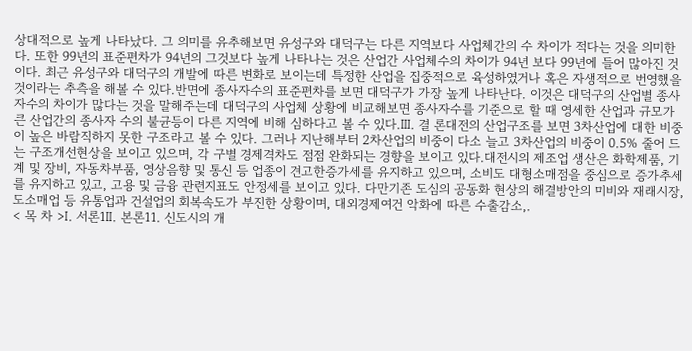상대적으로 높게 나타났다. 그 의미를 유추해보면 유성구와 대덕구는 다른 지역보다 사업체간의 수 차이가 적다는 것을 의미한다. 또한 99년의 표준편차가 94년의 그것보다 높게 나타나는 것은 산업간 사업체수의 차이가 94년 보다 99년에 들어 많아진 것이다. 최근 유성구와 대덕구의 개발에 따른 변화로 보이는데 특정한 산업을 집중적으로 육성하였거나 혹은 자생적으로 번영했을 것이라는 추측을 해볼 수 있다.반면에 종사자수의 표준편차를 보면 대덕구가 가장 높게 나타난다. 이것은 대덕구의 산업별 종사자수의 차이가 많다는 것을 말해주는데 대덕구의 사업체 상황에 비교해보면 종사자수를 기준으로 할 때 영세한 산업과 규모가 큰 산업간의 종사자 수의 불균등이 다른 지역에 비해 심하다고 볼 수 있다.Ⅲ. 결 론대전의 산업구조를 보면 3차산업에 대한 비중이 높은 바람직하지 못한 구조라고 볼 수 있다. 그러나 지난해부터 2차산업의 비중이 다소 늘고 3차산업의 비중이 0.5% 줄어 드는 구조개선현상을 보이고 있으며, 각 구별 경제격차도 점점 완화되는 경향을 보이고 있다.대전시의 제조업 생산은 화학제품, 기계 및 장비, 자동차부품, 영상음향 및 통신 등 업종이 견고한증가세를 유지하고 있으며, 소비도 대형소매점을 중심으로 증가추세를 유지하고 있고, 고용 및 금융 관련지표도 안정세를 보이고 있다. 다만기존 도심의 공동화 현상의 해결방안의 미비와 재래시장, 도소매업 등 유통업과 건설업의 회복속도가 부진한 상황이며, 대외경제여건 악화에 따른 수출감소,.
< 목 차 >Ⅰ. 서론1Ⅱ. 본론11. 신도시의 개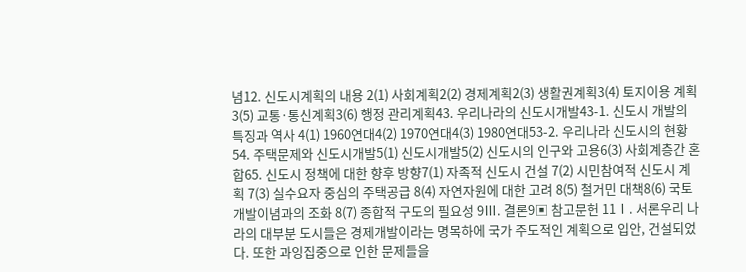념12. 신도시계획의 내용 2(1) 사회계획2(2) 경제계획2(3) 생활권계획3(4) 토지이용 계획3(5) 교통·통신계획3(6) 행정 관리계획43. 우리나라의 신도시개발43-1. 신도시 개발의 특징과 역사 4(1) 1960연대4(2) 1970연대4(3) 1980연대53-2. 우리나라 신도시의 현황54. 주택문제와 신도시개발5(1) 신도시개발5(2) 신도시의 인구와 고용6(3) 사회계층간 혼합65. 신도시 정책에 대한 향후 방향7(1) 자족적 신도시 건설 7(2) 시민참여적 신도시 계획 7(3) 실수요자 중심의 주택공급 8(4) 자연자원에 대한 고려 8(5) 철거민 대책8(6) 국토개발이념과의 조화 8(7) 종합적 구도의 필요성 9Ⅲ. 결론9▣ 참고문헌 11Ⅰ. 서론우리 나라의 대부분 도시들은 경제개발이라는 명목하에 국가 주도적인 계획으로 입안, 건설되었다. 또한 과잉집중으로 인한 문제들을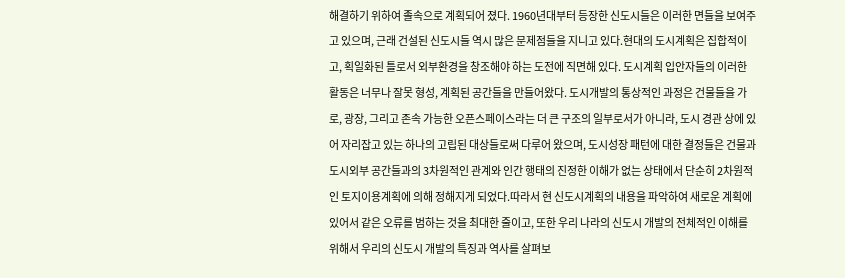해결하기 위하여 졸속으로 계획되어 졌다. 1960년대부터 등장한 신도시들은 이러한 면들을 보여주고 있으며, 근래 건설된 신도시들 역시 많은 문제점들을 지니고 있다.현대의 도시계획은 집합적이고, 획일화된 틀로서 외부환경을 창조해야 하는 도전에 직면해 있다. 도시계획 입안자들의 이러한 활동은 너무나 잘못 형성, 계획된 공간들을 만들어왔다. 도시개발의 통상적인 과정은 건물들을 가로, 광장, 그리고 존속 가능한 오픈스페이스라는 더 큰 구조의 일부로서가 아니라, 도시 경관 상에 있어 자리잡고 있는 하나의 고립된 대상들로써 다루어 왔으며, 도시성장 패턴에 대한 결정들은 건물과 도시외부 공간들과의 3차원적인 관계와 인간 행태의 진정한 이해가 없는 상태에서 단순히 2차원적인 토지이용계획에 의해 정해지게 되었다.따라서 현 신도시계획의 내용을 파악하여 새로운 계획에 있어서 같은 오류를 범하는 것을 최대한 줄이고, 또한 우리 나라의 신도시 개발의 전체적인 이해를 위해서 우리의 신도시 개발의 특징과 역사를 살펴보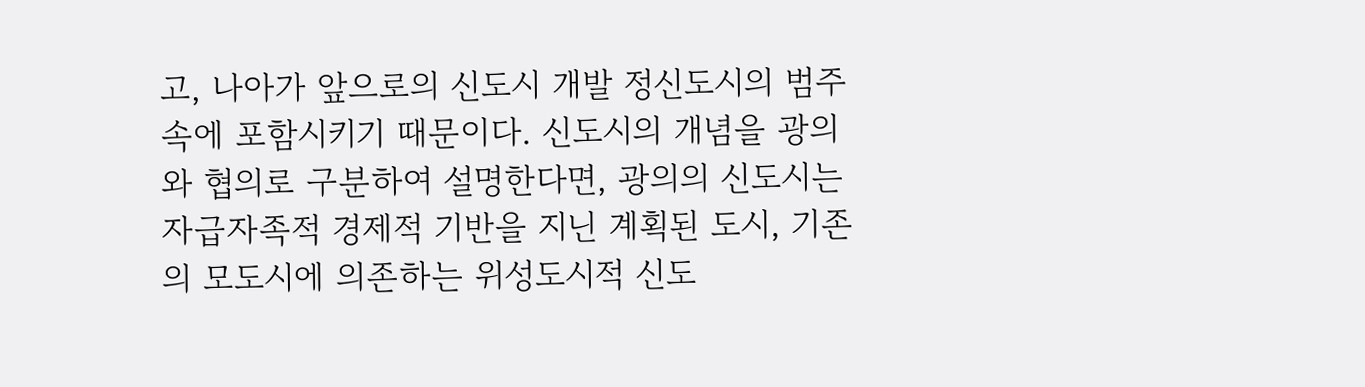고, 나아가 앞으로의 신도시 개발 정신도시의 범주 속에 포함시키기 때문이다. 신도시의 개념을 광의와 협의로 구분하여 설명한다면, 광의의 신도시는 자급자족적 경제적 기반을 지닌 계획된 도시, 기존의 모도시에 의존하는 위성도시적 신도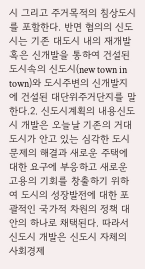시 그리고 주거목적의 침상도시를 포함한다. 반면 협의의 신도시는 기존 대도시 내의 재개발 혹은 신개발을 통하여 건설된 도시속의 신도시(new town in town)와 도시주변의 신개발지에 건설된 대단위주거단지를 말한다.2. 신도시계획의 내용신도시 개발은 오늘날 기존의 거대도시가 안고 있는 심각한 도시문제의 해결과 새로운 주택에 대한 요구에 부응하고 새로운 고용의 기회를 창출하기 위하여 도시의 성장발전에 대한 포괄적인 국가적 차원의 정책 대안의 하나로 채택된다. 따라서 신도시 개발은 신도시 자체의 사회경제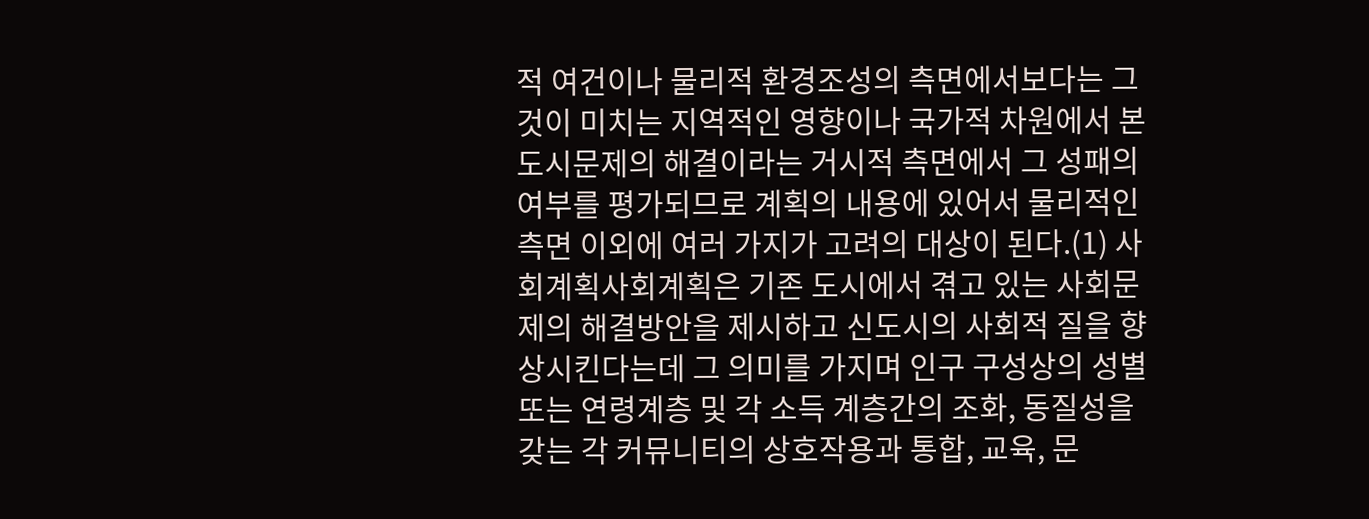적 여건이나 물리적 환경조성의 측면에서보다는 그것이 미치는 지역적인 영향이나 국가적 차원에서 본 도시문제의 해결이라는 거시적 측면에서 그 성패의 여부를 평가되므로 계획의 내용에 있어서 물리적인 측면 이외에 여러 가지가 고려의 대상이 된다.(1) 사회계획사회계획은 기존 도시에서 겪고 있는 사회문제의 해결방안을 제시하고 신도시의 사회적 질을 향상시킨다는데 그 의미를 가지며 인구 구성상의 성별 또는 연령계층 및 각 소득 계층간의 조화, 동질성을 갖는 각 커뮤니티의 상호작용과 통합, 교육, 문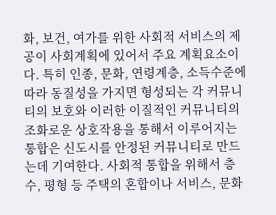화, 보건, 여가를 위한 사회적 서비스의 제공이 사회계획에 있어서 주요 계획요소이다. 특히 인종, 문화, 연령계층, 소득수준에 따라 동질성을 가지면 형성되는 각 커뮤니티의 보호와 이러한 이질적인 커뮤니티의 조화로운 상호작용을 통해서 이루어지는 통합은 신도시를 안정된 커뮤니티로 만드는데 기여한다. 사회적 통합을 위해서 층수, 평형 등 주택의 혼합이나 서비스, 문화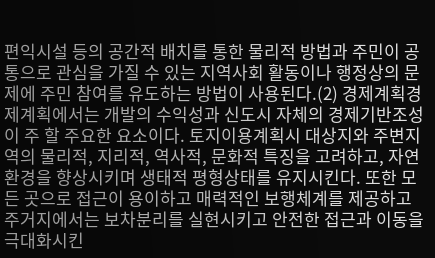편익시설 등의 공간적 배치를 통한 물리적 방법과 주민이 공통으로 관심을 가질 수 있는 지역사회 활동이나 행정상의 문제에 주민 참여를 유도하는 방법이 사용된다.(2) 경제계획경제계획에서는 개발의 수익성과 신도시 자체의 경제기반조성이 주 할 주요한 요소이다. 토지이용계획시 대상지와 주변지역의 물리적, 지리적, 역사적, 문화적 특징을 고려하고, 자연환경을 향상시키며 생태적 평형상태를 유지시킨다. 또한 모든 곳으로 접근이 용이하고 매력적인 보행체계를 제공하고 주거지에서는 보차분리를 실현시키고 안전한 접근과 이동을 극대화시킨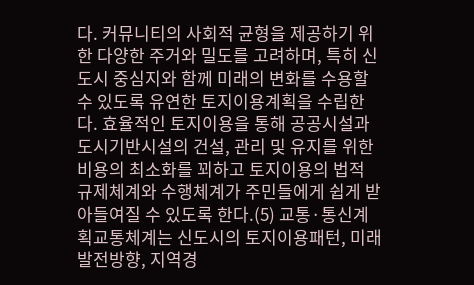다. 커뮤니티의 사회적 균형을 제공하기 위한 다양한 주거와 밀도를 고려하며, 특히 신도시 중심지와 함께 미래의 변화를 수용할 수 있도록 유연한 토지이용계획을 수립한다. 효율적인 토지이용을 통해 공공시설과 도시기반시설의 건설, 관리 및 유지를 위한 비용의 최소화를 꾀하고 토지이용의 법적 규제체계와 수행체계가 주민들에게 쉽게 받아들여질 수 있도록 한다.(5) 교통·통신계획교통체계는 신도시의 토지이용패턴, 미래발전방향, 지역경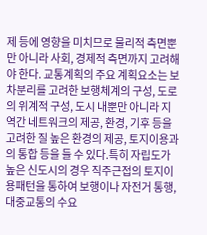제 등에 영향을 미치므로 물리적 측면뿐만 아니라 사회, 경제적 측면까지 고려해야 한다. 교통계획의 주요 계획요소는 보차분리를 고려한 보행체계의 구성, 도로의 위계적 구성, 도시 내뿐만 아니라 지역간 네트워크의 제공, 환경, 기후 등을 고려한 질 높은 환경의 제공, 토지이용과의 통합 등을 들 수 있다.특히 자립도가 높은 신도시의 경우 직주근접의 토지이용패턴을 통하여 보행이나 자전거 통행, 대중교통의 수요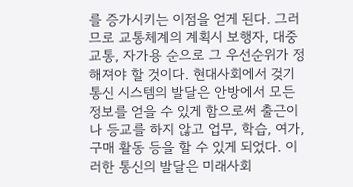를 증가시키는 이점을 얻게 된다. 그러므로 교통체계의 계획시 보행자, 대중교통, 자가용 순으로 그 우선순위가 정해져야 할 것이다. 현대사회에서 겆기 통신 시스템의 발달은 안방에서 모든 정보를 얻을 수 있게 함으로써 출근이나 등교를 하지 않고 업무, 학습, 여가, 구매 활동 등을 할 수 있게 되었다. 이러한 통신의 발달은 미래사회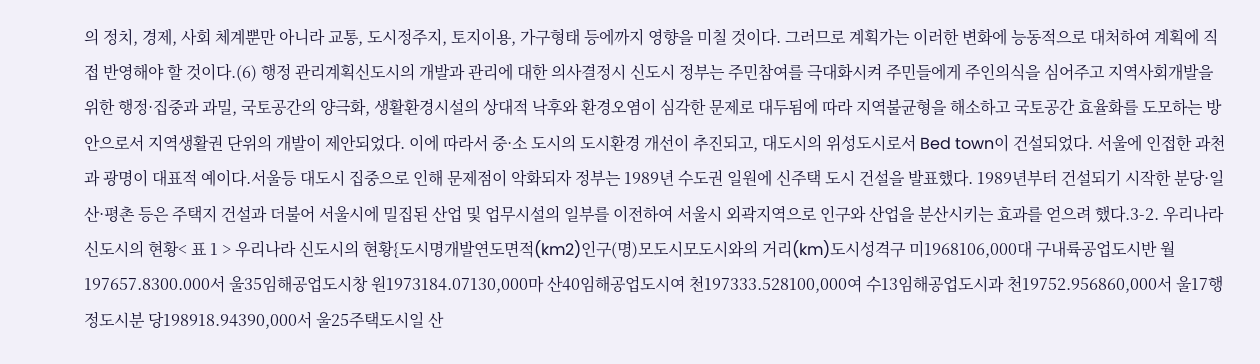의 정치, 경제, 사회 체계뿐만 아니라 교통, 도시정주지, 토지이용, 가구형태 등에까지 영향을 미칠 것이다. 그러므로 계획가는 이러한 변화에 능동적으로 대처하여 계획에 직접 반영해야 할 것이다.(6) 행정 관리계획신도시의 개발과 관리에 대한 의사결정시 신도시 정부는 주민참여를 극대화시켜 주민들에게 주인의식을 심어주고 지역사회개발을 위한 행정·집중과 과밀, 국토공간의 양극화, 생활환경시설의 상대적 낙후와 환경오염이 심각한 문제로 대두됨에 따라 지역불균형을 해소하고 국토공간 효율화를 도모하는 방안으로서 지역생활권 단위의 개발이 제안되었다. 이에 따라서 중·소 도시의 도시환경 개선이 추진되고, 대도시의 위성도시로서 Bed town이 건설되었다. 서울에 인접한 과천과 광명이 대표적 예이다.서울등 대도시 집중으로 인해 문제점이 악화되자 정부는 1989년 수도권 일원에 신주택 도시 건설을 발표했다. 1989년부터 건설되기 시작한 분당·일산·평촌 등은 주택지 건설과 더불어 서울시에 밀집된 산업 및 업무시설의 일부를 이전하여 서울시 외곽지역으로 인구와 산업을 분산시키는 효과를 얻으려 했다.3-2. 우리나라 신도시의 현황< 표 1 > 우리나라 신도시의 현황{도시명개발연도면적(km2)인구(명)모도시모도시와의 거리(km)도시성격구 미1968106,000대 구내륙공업도시반 월197657.8300.000서 울35임해공업도시창 원1973184.07130,000마 산40임해공업도시여 천197333.528100,000여 수13임해공업도시과 천19752.956860,000서 울17행정도시분 당198918.94390,000서 울25주택도시일 산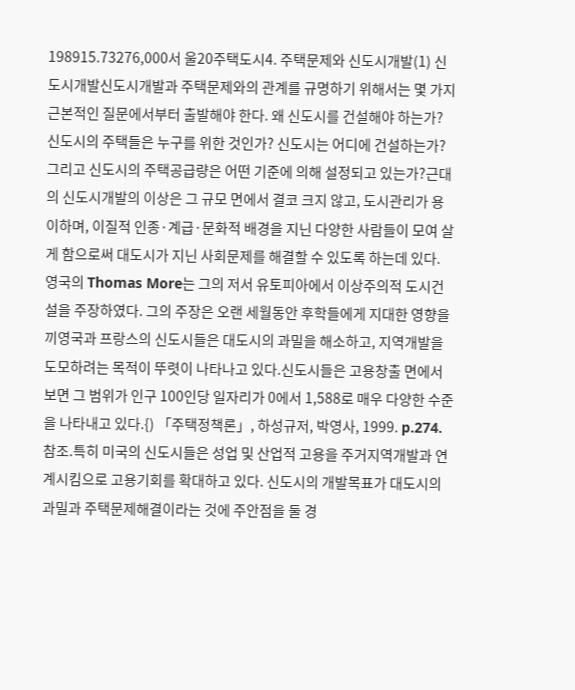198915.73276,000서 울20주택도시4. 주택문제와 신도시개발(1) 신도시개발신도시개발과 주택문제와의 관계를 규명하기 위해서는 몇 가지 근본적인 질문에서부터 출발해야 한다. 왜 신도시를 건설해야 하는가? 신도시의 주택들은 누구를 위한 것인가? 신도시는 어디에 건설하는가? 그리고 신도시의 주택공급량은 어떤 기준에 의해 설정되고 있는가?근대의 신도시개발의 이상은 그 규모 면에서 결코 크지 않고, 도시관리가 용이하며, 이질적 인종·계급·문화적 배경을 지닌 다양한 사람들이 모여 살게 함으로써 대도시가 지닌 사회문제를 해결할 수 있도록 하는데 있다. 영국의 Thomas More는 그의 저서 유토피아에서 이상주의적 도시건설을 주장하였다. 그의 주장은 오랜 세월동안 후학들에게 지대한 영향을 끼영국과 프랑스의 신도시들은 대도시의 과밀을 해소하고, 지역개발을 도모하려는 목적이 뚜렷이 나타나고 있다.신도시들은 고용창출 면에서 보면 그 범위가 인구 100인당 일자리가 0에서 1,588로 매우 다양한 수준을 나타내고 있다.{) 「주택정책론」, 하성규저, 박영사, 1999. p.274. 참조.특히 미국의 신도시들은 성업 및 산업적 고용을 주거지역개발과 연계시킴으로 고용기회를 확대하고 있다. 신도시의 개발목표가 대도시의 과밀과 주택문제해결이라는 것에 주안점을 둘 경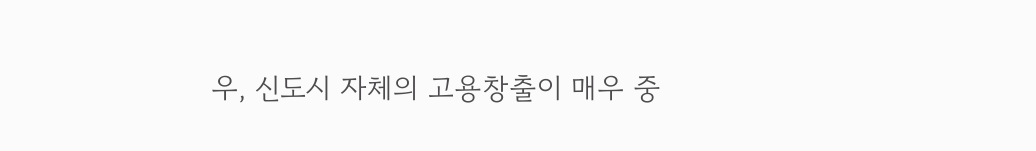우, 신도시 자체의 고용창출이 매우 중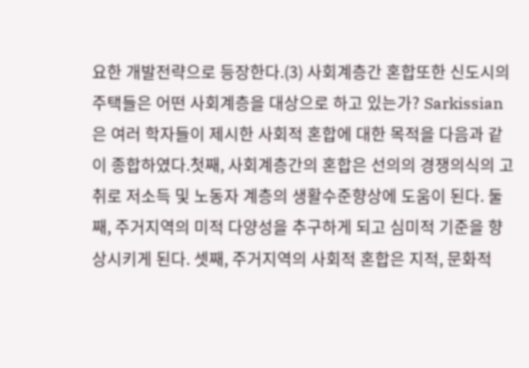요한 개발전략으로 등장한다.(3) 사회계층간 혼합또한 신도시의 주택들은 어떤 사회계층을 대상으로 하고 있는가? Sarkissian 은 여러 학자들이 제시한 사회적 혼합에 대한 목적을 다음과 같이 종합하였다.첫째, 사회계층간의 혼합은 선의의 경쟁의식의 고취로 저소득 및 노동자 계층의 생활수준향상에 도움이 된다. 둘째, 주거지역의 미적 다양성을 추구하게 되고 심미적 기준을 향상시키게 된다. 셋째, 주거지역의 사회적 혼합은 지적, 문화적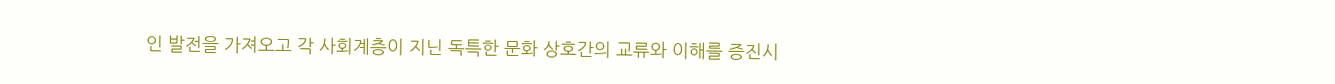인 발전을 가져오고 각 사회계층이 지닌 독특한 문화 상호간의 교류와 이해를 증진시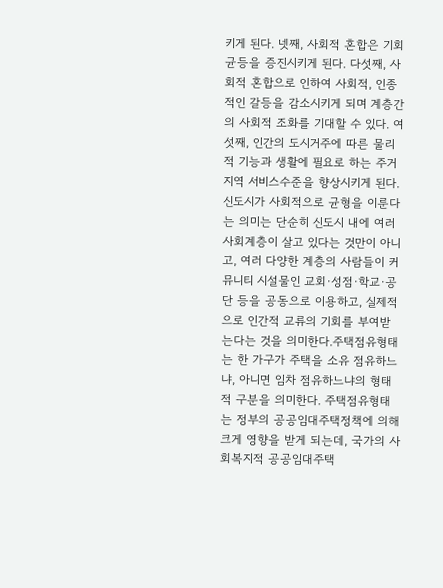키게 된다. 넷째, 사회적 혼합은 기회균등을 증진시키게 된다. 다섯째, 사회적 혼합으로 인하여 사회적, 인종적인 갈등을 감소시키게 되며 계층간의 사회적 조화를 기대할 수 있다. 여섯째, 인간의 도시거주에 따른 물리적 기능과 생활에 필요로 하는 주거지역 서비스수준을 향상시키게 된다. 신도시가 사회적으로 균형을 이룬다는 의미는 단순히 신도시 내에 여러 사회계층이 살고 있다는 것만이 아니고, 여러 다양한 계층의 사람들이 커뮤니티 시설물인 교회·성점·학교·공단 등을 공동으로 이용하고, 실제적으로 인간적 교류의 기회를 부여받는다는 것을 의미한다.주택점유형태는 한 가구가 주택을 소유 점유하느냐, 아니면 임차 점유하느냐의 형태적 구분을 의미한다. 주택점유형태는 정부의 공공임대주택정책에 의해 크게 영향을 받게 되는데, 국가의 사회복지적 공공임대주택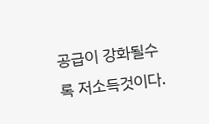공급이 강화될수록 저소득것이다.